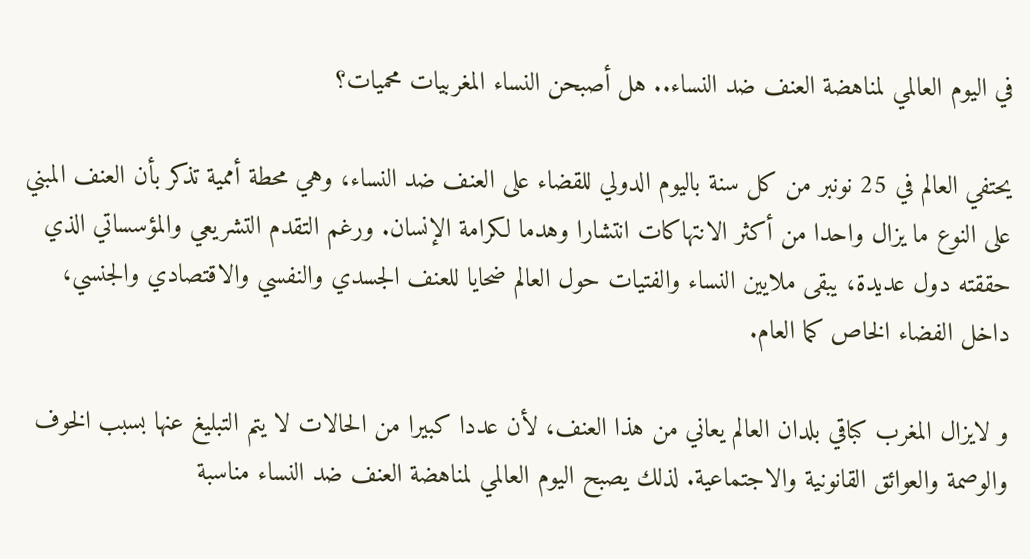في اليوم العالمي لمناهضة العنف ضد النساء.. هل أصبحن النساء المغربيات محميات؟

يحتفي العالم في 25 نونبر من كل سنة باليوم الدولي للقضاء على العنف ضد النساء، وهي محطة أممية تذكر بأن العنف المبني على النوع ما يزال واحدا من أكثر الانتهاكات انتشارا وهدما لكرامة الإنسان. ورغم التقدم التشريعي والمؤسساتي الذي حققته دول عديدة، يبقى ملايين النساء والفتيات حول العالم ضحايا للعنف الجسدي والنفسي والاقتصادي والجنسي، داخل الفضاء الخاص كما العام.

و لايزال المغرب كباقي بلدان العالم يعاني من هذا العنف، لأن عددا كبيرا من الحالات لا يتم التبليغ عنها بسبب الخوف والوصمة والعوائق القانونية والاجتماعية. لذلك يصبح اليوم العالمي لمناهضة العنف ضد النساء مناسبة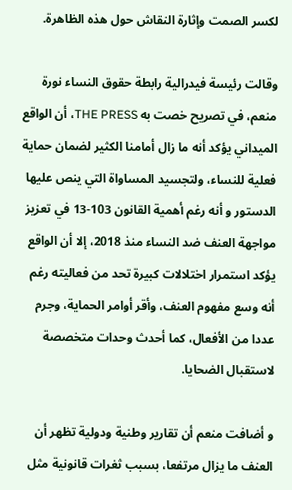لكسر الصمت وإثارة النقاش حول هذه الظاهرة.

وقالت رئيسة فيدرالية رابطة حقوق النساء نورة منعم، في تصريح خصت به THE PRESS، أن الواقع الميداني يؤكد أنه ما زال أمامنا الكثير لضمان حماية فعلية للنساء، ولتجسيد المساواة التي ينص عليها الدستور و أنه رغم أهمية القانون 103-13 في تعزيز مواجهة العنف ضد النساء منذ 2018، إلا أن الواقع يؤكد استمرار اختلالات كبيرة تحد من فعاليته رغم أنه وسع مفهوم العنف، وأقر أوامر الحماية، وجرم عددا من الأفعال، كما أحدث وحدات متخصصة لاستقبال الضحايا.

و أضافت منعم أن تقارير وطنية ودولية تظهر أن العنف ما يزال مرتفعا، بسبب ثغرات قانونية مثل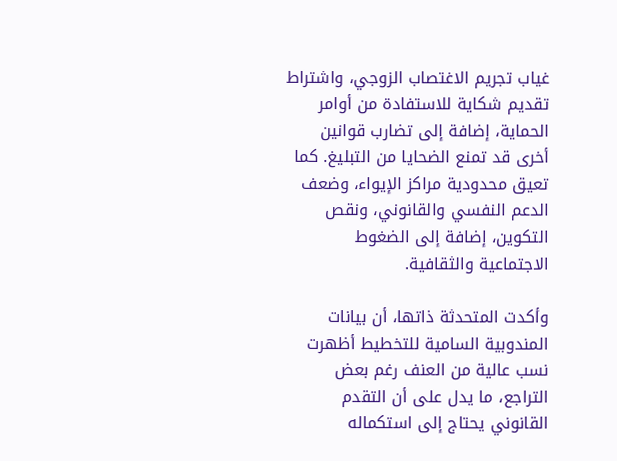غياب تجريم الاغتصاب الزوجي، واشتراط تقديم شكاية للاستفادة من أوامر الحماية، إضافة إلى تضارب قوانين أخرى قد تمنع الضحايا من التبليغ. كما تعيق محدودية مراكز الإيواء، وضعف الدعم النفسي والقانوني، ونقص التكوين، إضافة إلى الضغوط الاجتماعية والثقافية.

وأكدت المتحدثة ذاتها، أن بيانات المندوبية السامية للتخطيط أظهرت نسب عالية من العنف رغم بعض التراجع، ما يدل على أن التقدم القانوني يحتاج إلى استكماله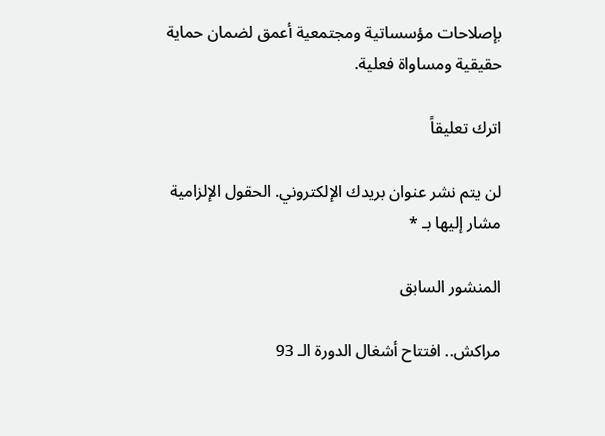بإصلاحات مؤسساتية ومجتمعية أعمق لضمان حماية حقيقية ومساواة فعلية.

اترك تعليقاً

لن يتم نشر عنوان بريدك الإلكتروني. الحقول الإلزامية مشار إليها بـ *

المنشور السابق

مراكش.. افتتاح أشغال الدورة الـ 93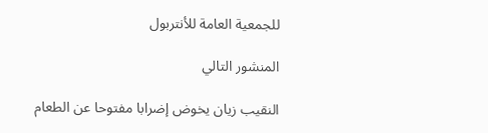للجمعية العامة للأنتربول

المنشور التالي

النقيب زيان يخوض إضرابا مفتوحا عن الطعام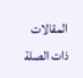المقالات ذات الصلة